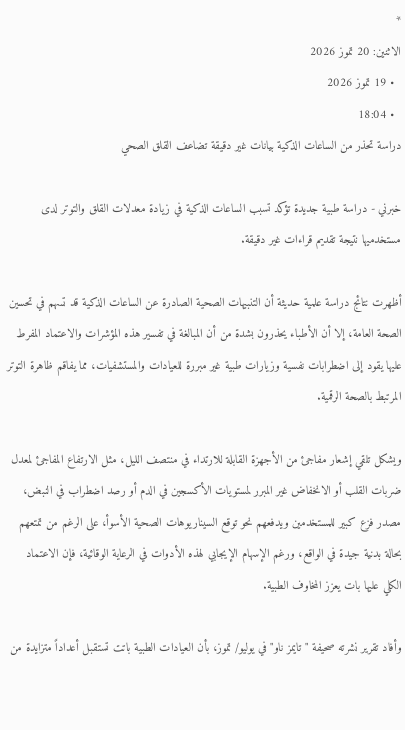*
الاثنين: 20 تموز 2026
  • 19 تموز 2026
  • 18:04
دراسة تحذر من الساعات الذكية بيانات غير دقيقة تضاعف القلق الصحي

خبرني - دراسة طبية جديدة تؤكد تسبب الساعات الذكية في زيادة معدلات القلق والتوتر لدى مستخدميها نتيجة تقديم قراءات غير دقيقة.

أظهرت نتائج دراسة علمية حديثة أن التنبيهات الصحية الصادرة عن الساعات الذكية قد تسهم في تحسين الصحة العامة، إلا أن الأطباء يحذرون بشدة من أن المبالغة في تفسير هذه المؤشرات والاعتماد المفرط عليها يقود إلى اضطرابات نفسية وزيارات طبية غير مبررة للعيادات والمستشفيات، مما يفاقم ظاهرة التوتر المرتبط بالصحة الرقمية.

ويشكل تلقي إشعار مفاجئ من الأجهزة القابلة للارتداء في منتصف الليل، مثل الارتفاع المفاجئ لمعدل ضربات القلب أو الانخفاض غير المبرر لمستويات الأكسجين في الدم أو رصد اضطراب في النبض، مصدر فزع كبير للمستخدمين ويدفعهم نحو توقع السيناريوهات الصحية الأسوأ، على الرغم من تمتعهم بحالة بدنية جيدة في الواقع، ورغم الإسهام الإيجابي لهذه الأدوات في الرعاية الوقائية، فإن الاعتماد الكلي عليها بات يعزز المخاوف الطبية.

وأفاد تقرير نشرته صحيفة "تايمز ناو" في يوليو/ تموز، بأن العيادات الطبية باتت تستقبل أعداداً متزايدة من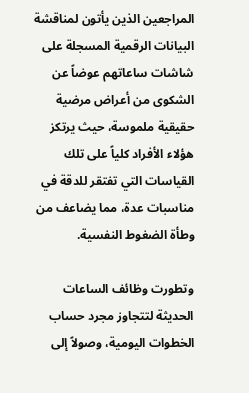المراجعين الذين يأتون لمناقشة البيانات الرقمية المسجلة على شاشات ساعاتهم عوضاً عن الشكوى من أعراض مرضية حقيقية ملموسة، حيث يرتكز هؤلاء الأفراد كلياً على تلك القياسات التي تفتقر للدقة في مناسبات عدة، مما يضاعف من وطأة الضغوط النفسية.

وتطورت وظائف الساعات الحديثة لتتجاوز مجرد حساب الخطوات اليومية، وصولاً إلى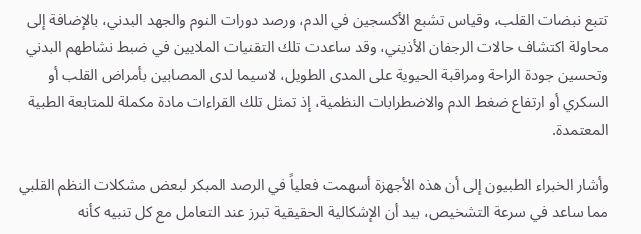تتبع نبضات القلب، وقياس تشبع الأكسجين في الدم، ورصد دورات النوم والجهد البدني، بالإضافة إلى محاولة اكتشاف حالات الرجفان الأذيني، وقد ساعدت تلك التقنيات الملايين في ضبط نشاطهم البدني وتحسين جودة الراحة ومراقبة الحيوية على المدى الطويل، لاسيما لدى المصابين بأمراض القلب أو السكري أو ارتفاع ضغط الدم والاضطرابات النظمية، إذ تمثل تلك القراءات مادة مكملة للمتابعة الطبية المعتمدة.

وأشار الخبراء الطبيون إلى أن هذه الأجهزة أسهمت فعلياً في الرصد المبكر لبعض مشكلات النظم القلبي مما ساعد في سرعة التشخيص، بيد أن الإشكالية الحقيقية تبرز عند التعامل مع كل تنبيه كأنه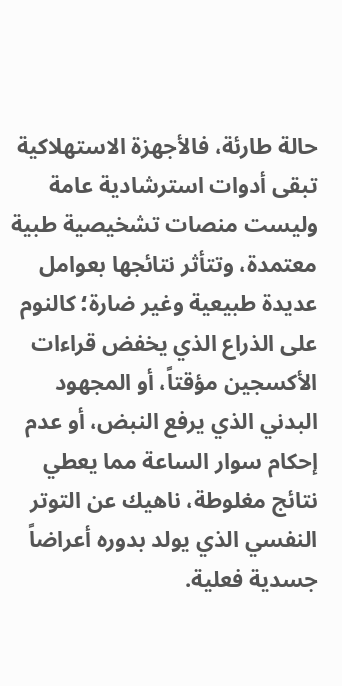حالة طارئة، فالأجهزة الاستهلاكية تبقى أدوات استرشادية عامة وليست منصات تشخيصية طبية معتمدة، وتتأثر نتائجها بعوامل عديدة طبيعية وغير ضارة؛ كالنوم على الذراع الذي يخفض قراءات الأكسجين مؤقتاً، أو المجهود البدني الذي يرفع النبض، أو عدم إحكام سوار الساعة مما يعطي نتائج مغلوطة، ناهيك عن التوتر النفسي الذي يولد بدوره أعراضاً جسدية فعلية.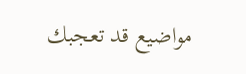مواضيع قد تعجبك